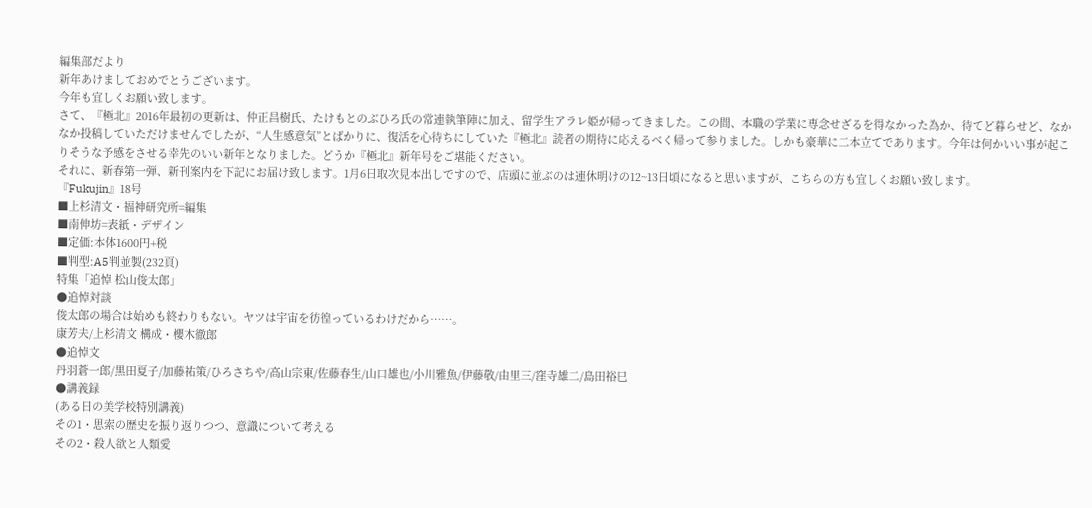編集部だより
新年あけましておめでとうございます。
今年も宜しくお願い致します。
さて、『極北』2016年最初の更新は、仲正昌樹氏、たけもとのぶひろ氏の常連執筆陣に加え、留学生アラレ姫が帰ってきました。この間、本職の学業に専念せざるを得なかった為か、待てど暮らせど、なかなか投稿していただけませんでしたが、“人生感意気”とばかりに、復活を心待ちにしていた『極北』読者の期待に応えるべく帰って参りました。しかも豪華に二本立てであります。今年は何かいい事が起こりそうな予感をさせる幸先のいい新年となりました。どうか『極北』新年号をご堪能ください。
それに、新春第一弾、新刊案内を下記にお届け致します。1月6日取次見本出しですので、店頭に並ぶのは連休明けの12~13日頃になると思いますが、こちらの方も宜しくお願い致します。
『Fukujin』18号
■上杉清文・福神研究所=編集
■南伸坊=表紙・デザイン
■定価:本体1600円+税
■判型:A5判並製(232頁)
特集「追悼 松山俊太郎」
●追悼対談
俊太郎の場合は始めも終わりもない。ヤツは宇宙を彷徨っているわけだから……。
康芳夫/上杉清文 構成・櫻木徹郎
●追悼文
丹羽蒼一郎/黒田夏子/加藤祐策/ひろさちや/高山宗東/佐藤春生/山口雄也/小川雅魚/伊藤敬/由里三/窪寺雄二/島田裕巳
●講義録
(ある日の美学校特別講義)
その1・思索の歴史を振り返りつつ、意識について考える
その2・殺人欲と人類愛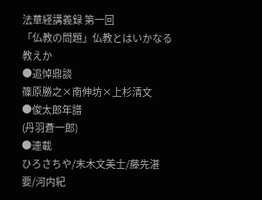法華経講義録 第一回
「仏教の問題」仏教とはいかなる教えか
●追悼鼎談
篠原勝之×南伸坊×上杉清文
●俊太郎年譜
(丹羽蒼一郎)
●連載
ひろさちや/末木文美士/藤先湛要/河内紀